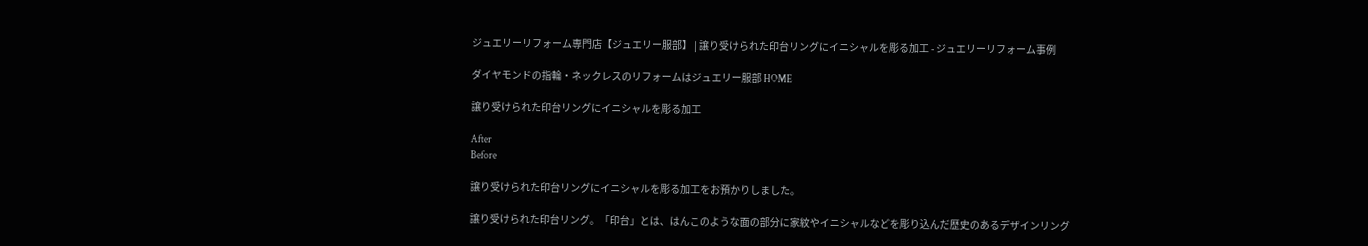ジュエリーリフォーム専門店【ジュエリー服部】 | 譲り受けられた印台リングにイニシャルを彫る加工 - ジュエリーリフォーム事例

ダイヤモンドの指輪・ネックレスのリフォームはジュエリー服部 HOME

譲り受けられた印台リングにイニシャルを彫る加工

After
Before

譲り受けられた印台リングにイニシャルを彫る加工をお預かりしました。

譲り受けられた印台リング。「印台」とは、はんこのような面の部分に家紋やイニシャルなどを彫り込んだ歴史のあるデザインリング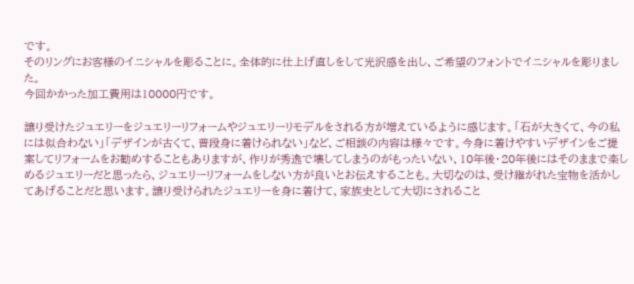です。
そのリングにお客様のイニシャルを彫ることに。全体的に仕上げ直しをして光沢感を出し、ご希望のフォントでイニシャルを彫りました。
今回かかった加工費用は10000円です。

譲り受けたジュエリーをジュエリーリフォームやジュエリーリモデルをされる方が増えているように感じます。「石が大きくて、今の私には似合わない」「デザインが古くて、普段身に着けられない」など、ご相談の内容は様々です。今身に着けやすいデザインをご提案してリフォームをお勧めすることもありますが、作りが秀逸で壊してしまうのがもったいない、10年後・20年後にはそのままで楽しめるジュエリーだと思ったら、ジュエリーリフォームをしない方が良いとお伝えすることも。大切なのは、受け継がれた宝物を活かしてあげることだと思います。譲り受けられたジュエリーを身に着けて、家族史として大切にされること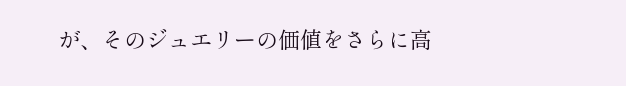が、そのジュエリーの価値をさらに高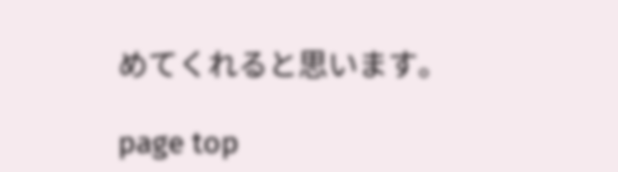めてくれると思います。

page top